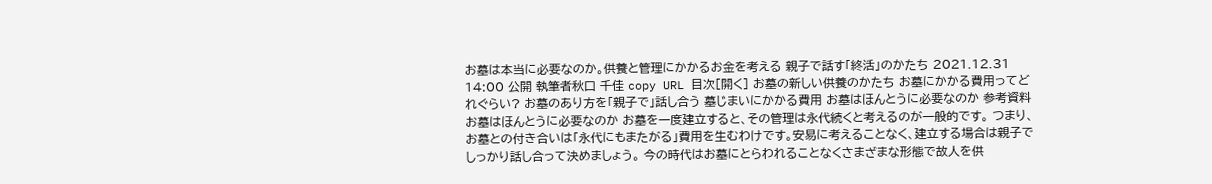お墓は本当に必要なのか。供養と管理にかかるお金を考える 親子で話す「終活」のかたち 2021.12.31 14:00 公開 執筆者秋口 千佳 copy URL 目次[開く] お墓の新しい供養のかたち お墓にかかる費用ってどれぐらい? お墓のあり方を「親子で」話し合う 墓じまいにかかる費用 お墓はほんとうに必要なのか 参考資料 お墓はほんとうに必要なのか お墓を一度建立すると、その管理は永代続くと考えるのが一般的です。 つまり、お墓との付き合いは「永代にもまたがる」費用を生むわけです。安易に考えることなく、建立する場合は親子でしっかり話し合って決めましょう。 今の時代はお墓にとらわれることなくさまざまな形態で故人を供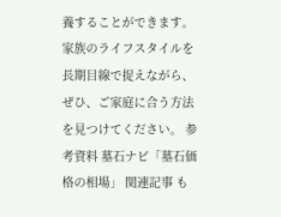養することができます。家族のライフスタイルを長期目線で捉えながら、ぜひ、ご家庭に合う方法を見つけてください。 参考資料 墓石ナビ「墓石価格の相場」 関連記事 も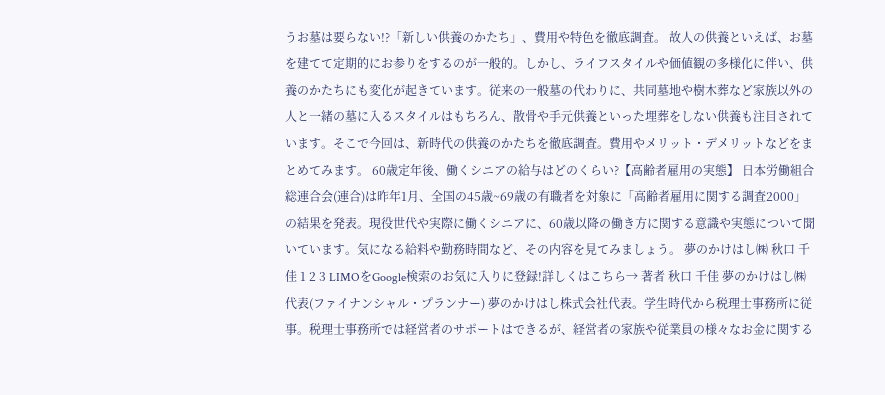うお墓は要らない!?「新しい供養のかたち」、費用や特色を徹底調査。 故人の供養といえば、お墓を建てて定期的にお参りをするのが一般的。しかし、ライフスタイルや価値観の多様化に伴い、供養のかたちにも変化が起きています。従来の一般墓の代わりに、共同墓地や樹木葬など家族以外の人と一緒の墓に入るスタイルはもちろん、散骨や手元供養といった埋葬をしない供養も注目されています。そこで今回は、新時代の供養のかたちを徹底調査。費用やメリット・デメリットなどをまとめてみます。 60歳定年後、働くシニアの給与はどのくらい?【高齢者雇用の実態】 日本労働組合総連合会(連合)は昨年1月、全国の45歳~69歳の有職者を対象に「高齢者雇用に関する調査2000」の結果を発表。現役世代や実際に働くシニアに、60歳以降の働き方に関する意識や実態について聞いています。気になる給料や勤務時間など、その内容を見てみましょう。 夢のかけはし㈱ 秋口 千佳 1 2 3 LIMOをGoogle検索のお気に入りに登録!詳しくはこちら→ 著者 秋口 千佳 夢のかけはし㈱ 代表(ファイナンシャル・プランナー) 夢のかけはし株式会社代表。学生時代から税理士事務所に従事。税理士事務所では経営者のサポートはできるが、経営者の家族や従業員の様々なお金に関する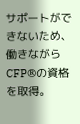サポートができないため、働きながらCFP®の資格を取得。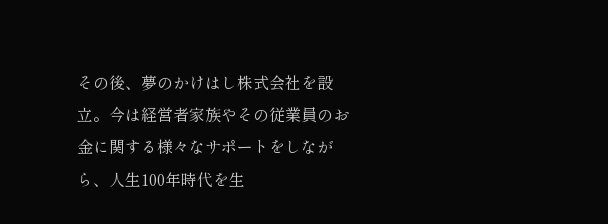その後、夢のかけはし株式会社を設立。今は経営者家族やその従業員のお金に関する様々なサポートをしながら、人生100年時代を生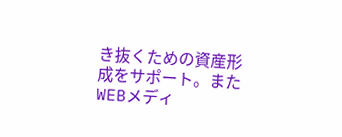き抜くための資産形成をサポート。またWEBメディ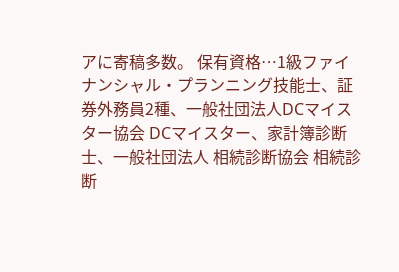アに寄稿多数。 保有資格…1級ファイナンシャル・プランニング技能士、証券外務員2種、一般社団法人DCマイスター協会 DCマイスター、家計簿診断士、一般社団法人 相続診断協会 相続診断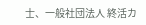士、一般社団法人 終活カ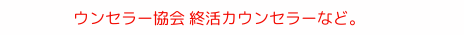ウンセラー協会 終活カウンセラーなど。